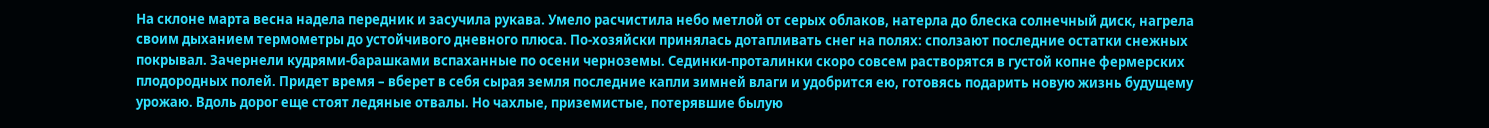На склоне марта весна надела передник и засучила рукава. Умело расчистила небо метлой от серых облаков, натерла до блеска солнечный диск, нагрела своим дыханием термометры до устойчивого дневного плюса. По-хозяйски принялась дотапливать снег на полях: сползают последние остатки снежных покрывал. Зачернели кудрями-барашками вспаханные по осени черноземы. Сединки-проталинки скоро совсем растворятся в густой копне фермерских плодородных полей. Придет время – вберет в себя сырая земля последние капли зимней влаги и удобрится ею, готовясь подарить новую жизнь будущему урожаю. Вдоль дорог еще стоят ледяные отвалы. Но чахлые, приземистые, потерявшие былую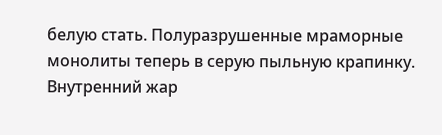белую стать. Полуразрушенные мраморные монолиты теперь в серую пыльную крапинку. Внутренний жар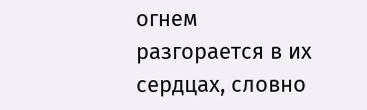огнем разгорается в их сердцах, словно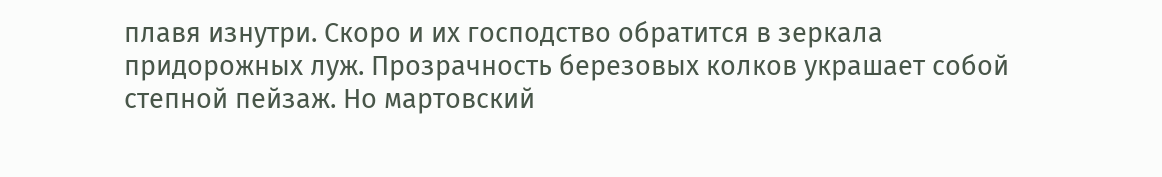плавя изнутри. Скоро и их господство обратится в зеркала придорожных луж. Прозрачность березовых колков украшает собой степной пейзаж. Но мартовский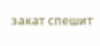закат спешит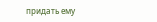придать ему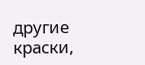другие краски,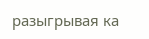разыгрывая ка